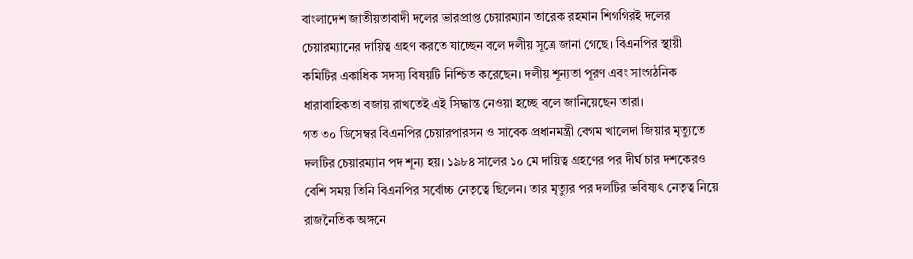বাংলাদেশ জাতীয়তাবাদী দলের ভারপ্রাপ্ত চেয়ারম্যান তারেক রহমান শিগগিরই দলের চেয়ারম্যানের দায়িত্ব গ্রহণ করতে যাচ্ছেন বলে দলীয় সূত্রে জানা গেছে। বিএনপির স্থায়ী কমিটির একাধিক সদস্য বিষয়টি নিশ্চিত করেছেন। দলীয় শূন্যতা পূরণ এবং সাংগঠনিক ধারাবাহিকতা বজায় রাখতেই এই সিদ্ধান্ত নেওয়া হচ্ছে বলে জানিয়েছেন তারা।
গত ৩০ ডিসেম্বর বিএনপির চেয়ারপারসন ও সাবেক প্রধানমন্ত্রী বেগম খালেদা জিয়ার মৃত্যুতে দলটির চেয়ারম্যান পদ শূন্য হয়। ১৯৮৪ সালের ১০ মে দায়িত্ব গ্রহণের পর দীর্ঘ চার দশকেরও বেশি সময় তিনি বিএনপির সর্বোচ্চ নেতৃত্বে ছিলেন। তার মৃত্যুর পর দলটির ভবিষ্যৎ নেতৃত্ব নিয়ে রাজনৈতিক অঙ্গনে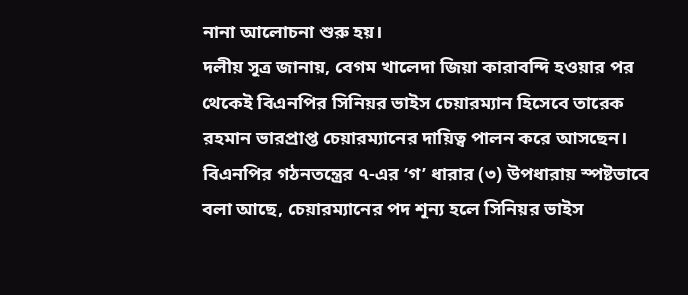নানা আলোচনা শুরু হয়।
দলীয় সূত্র জানায়, বেগম খালেদা জিয়া কারাবন্দি হওয়ার পর থেকেই বিএনপির সিনিয়র ভাইস চেয়ারম্যান হিসেবে তারেক রহমান ভারপ্রাপ্ত চেয়ারম্যানের দায়িত্ব পালন করে আসছেন। বিএনপির গঠনতন্ত্রের ৭-এর ‘গ’ ধারার (৩) উপধারায় স্পষ্টভাবে বলা আছে, চেয়ারম্যানের পদ শূন্য হলে সিনিয়র ভাইস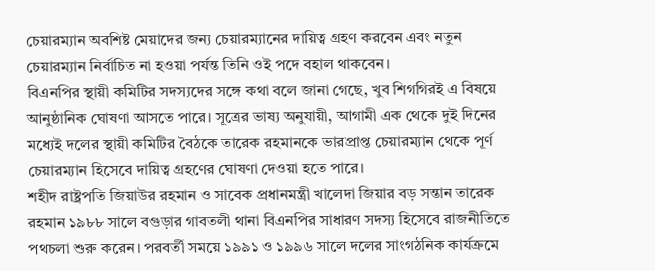চেয়ারম্যান অবশিষ্ট মেয়াদের জন্য চেয়ারম্যানের দায়িত্ব গ্রহণ করবেন এবং নতুন চেয়ারম্যান নির্বাচিত না হওয়া পর্যন্ত তিনি ওই পদে বহাল থাকবেন।
বিএনপির স্থায়ী কমিটির সদস্যদের সঙ্গে কথা বলে জানা গেছে, খুব শিগগিরই এ বিষয়ে আনুষ্ঠানিক ঘোষণা আসতে পারে। সূত্রের ভাষ্য অনুযায়ী, আগামী এক থেকে দুই দিনের মধ্যেই দলের স্থায়ী কমিটির বৈঠকে তারেক রহমানকে ভারপ্রাপ্ত চেয়ারম্যান থেকে পূর্ণ চেয়ারম্যান হিসেবে দায়িত্ব গ্রহণের ঘোষণা দেওয়া হতে পারে।
শহীদ রাষ্ট্রপতি জিয়াউর রহমান ও সাবেক প্রধানমন্ত্রী খালেদা জিয়ার বড় সন্তান তারেক রহমান ১৯৮৮ সালে বগুড়ার গাবতলী থানা বিএনপির সাধারণ সদস্য হিসেবে রাজনীতিতে পথচলা শুরু করেন। পরবর্তী সময়ে ১৯৯১ ও ১৯৯৬ সালে দলের সাংগঠনিক কার্যক্রমে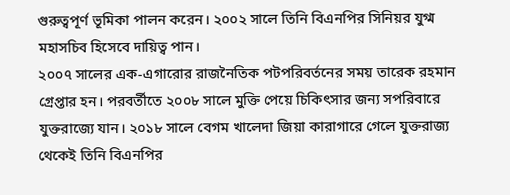গুরুত্বপূর্ণ ভূমিকা পালন করেন। ২০০২ সালে তিনি বিএনপির সিনিয়র যুগ্ম মহাসচিব হিসেবে দায়িত্ব পান।
২০০৭ সালের এক-এগারোর রাজনৈতিক পটপরিবর্তনের সময় তারেক রহমান গ্রেপ্তার হন। পরবর্তীতে ২০০৮ সালে মুক্তি পেয়ে চিকিৎসার জন্য সপরিবারে যুক্তরাজ্যে যান। ২০১৮ সালে বেগম খালেদা জিয়া কারাগারে গেলে যুক্তরাজ্য থেকেই তিনি বিএনপির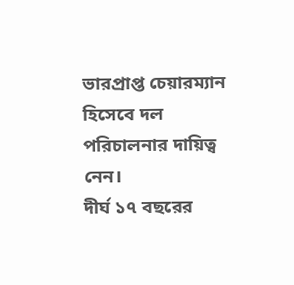ভারপ্রাপ্ত চেয়ারম্যান হিসেবে দল পরিচালনার দায়িত্ব নেন।
দীর্ঘ ১৭ বছরের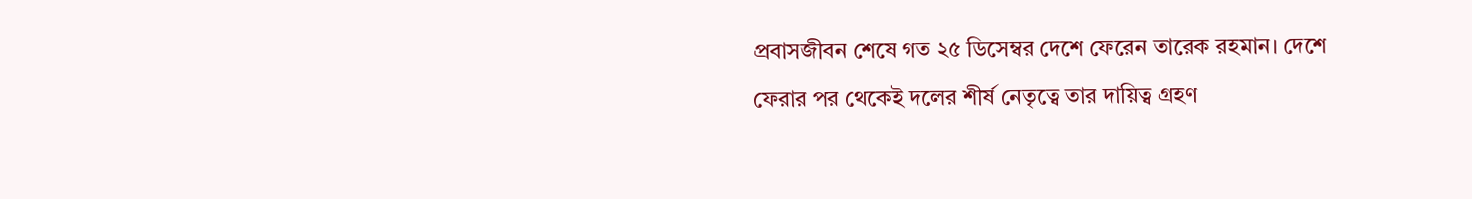প্রবাসজীবন শেষে গত ২৫ ডিসেম্বর দেশে ফেরেন তারেক রহমান। দেশে ফেরার পর থেকেই দলের শীর্ষ নেতৃত্বে তার দায়িত্ব গ্রহণ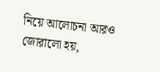নিয়ে আলোচনা আরও জোরালো হয়,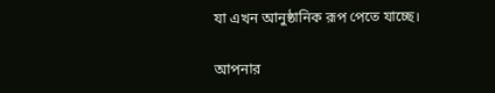যা এখন আনুষ্ঠানিক রূপ পেতে যাচ্ছে।

আপনার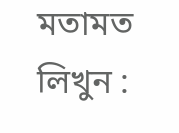মতামত লিখুন :